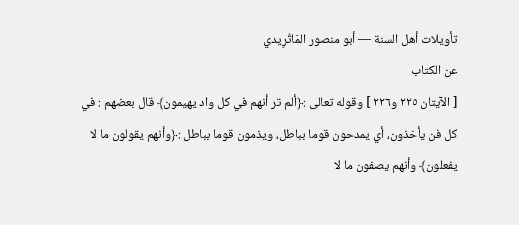تأويلات أهل السنة — أبو منصور المَاتُرِيدي
عن الكتاب
[ الآيتان ٢٢٥ و٢٢٦ ] وقوله تعالى :﴿ألم تر أنهم في كل واد يهيمون﴾ قال بعضهم : في كل فن يأخذون، أي يمدحون قوما بباطل، ويذمون قوما بباطل :﴿وأنهم يقولون ما لا يفعلون﴾ وأنهم يصفون ما لا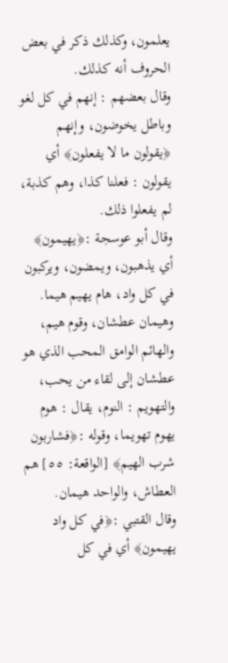يعلمون، وكذلك ذكر في بعض الحروف أنه كذلك.
وقال بعضهم : إنهم في كل لغو وباطل يخوضون، وإنهم ﴿يقولون ما لا يفعلون﴾ أي يقولون : فعلنا كذا، وهم كذبة، لم يفعلوا ذلك.
وقال أبو عوسجة :﴿يهيمون﴾ أي يذهبون، ويمضون، ويركبون في كل واد، هام يهيم هيما. وهيمان عطشان، وقوم هيم، والهائم الوامق المحب الذي هو عطشان إلى لقاء من يحب، والتهويم : النوم، يقال : هوم يهوم تهويما، وقوله :﴿فشاربون شرب الهيم﴾ [الواقعة: ٥٥] هم العطاش، والواحد هيمان.
وقال القتبي :﴿في كل واد يهيمون﴾ أي في كل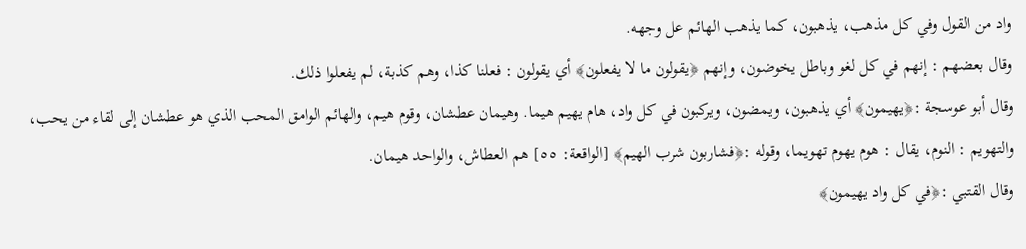واد من القول وفي كل مذهب، يذهبون، كما يذهب الهائم عل وجهه.
وقال بعضهم : إنهم في كل لغو وباطل يخوضون، وإنهم ﴿يقولون ما لا يفعلون﴾ أي يقولون : فعلنا كذا، وهم كذبة، لم يفعلوا ذلك.
وقال أبو عوسجة :﴿يهيمون﴾ أي يذهبون، ويمضون، ويركبون في كل واد، هام يهيم هيما. وهيمان عطشان، وقوم هيم، والهائم الوامق المحب الذي هو عطشان إلى لقاء من يحب، والتهويم : النوم، يقال : هوم يهوم تهويما، وقوله :﴿فشاربون شرب الهيم﴾ [الواقعة: ٥٥] هم العطاش، والواحد هيمان.
وقال القتبي :﴿في كل واد يهيمون﴾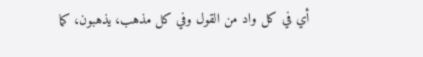أي في كل واد من القول وفي كل مذهب، يذهبون، كما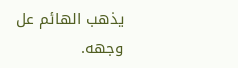يذهب الهائم عل وجهه.